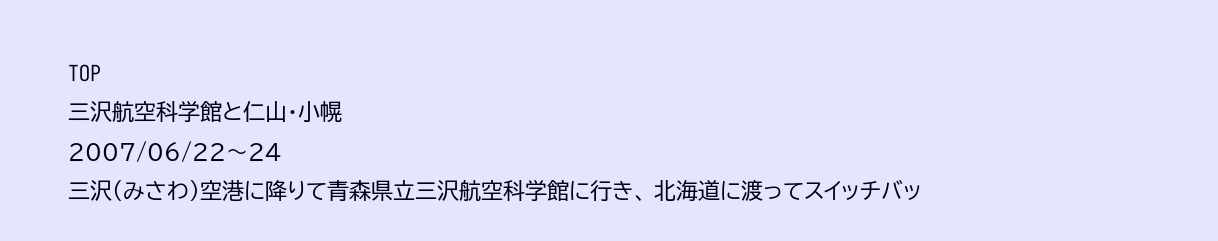TOP
三沢航空科学館と仁山・小幌
2007/06/22〜24
三沢(みさわ)空港に降りて青森県立三沢航空科学館に行き、 北海道に渡ってスイッチバッ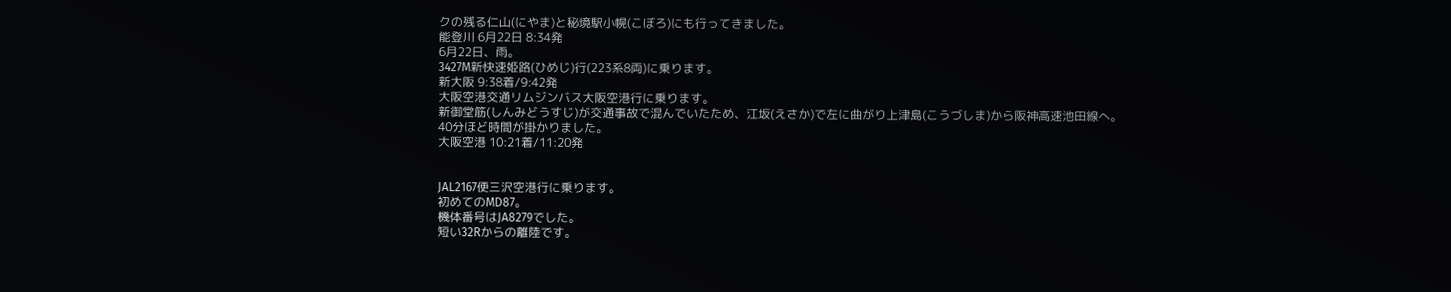クの残る仁山(にやま)と秘境駅小幌(こぼろ)にも行ってきました。
能登川 6月22日 8:34発
6月22日、雨。
3427M新快速姫路(ひめじ)行(223系8両)に乗ります。
新大阪 9:38着/9:42発
大阪空港交通リムジンバス大阪空港行に乗ります。
新御堂筋(しんみどうすじ)が交通事故で混んでいたため、江坂(えさか)で左に曲がり上津島(こうづしま)から阪神高速池田線へ。
40分ほど時間が掛かりました。
大阪空港 10:21着/11:20発


JAL2167便三沢空港行に乗ります。
初めてのMD87。
機体番号はJA8279でした。
短い32Rからの離陸です。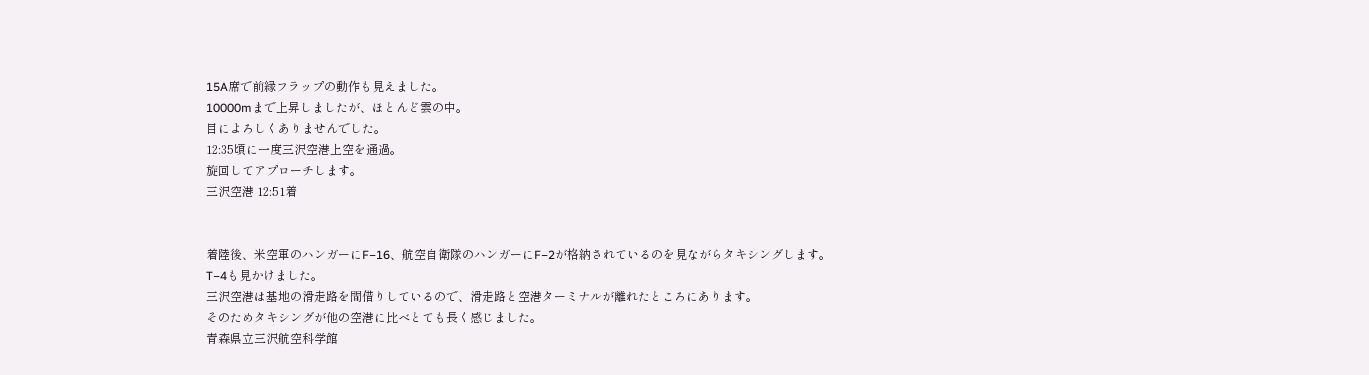15A席で前縁フラップの動作も見えました。
10000mまで上昇しましたが、ほとんど雲の中。
目によろしくありませんでした。
12:35頃に一度三沢空港上空を通過。
旋回してアプローチします。
三沢空港 12:51着


着陸後、米空軍のハンガーにF−16、航空自衛隊のハンガーにF−2が格納されているのを見ながらタキシングします。
T−4も見かけました。
三沢空港は基地の滑走路を間借りしているので、滑走路と空港ターミナルが離れたところにあります。
そのためタキシングが他の空港に比べとても長く感じました。
青森県立三沢航空科学館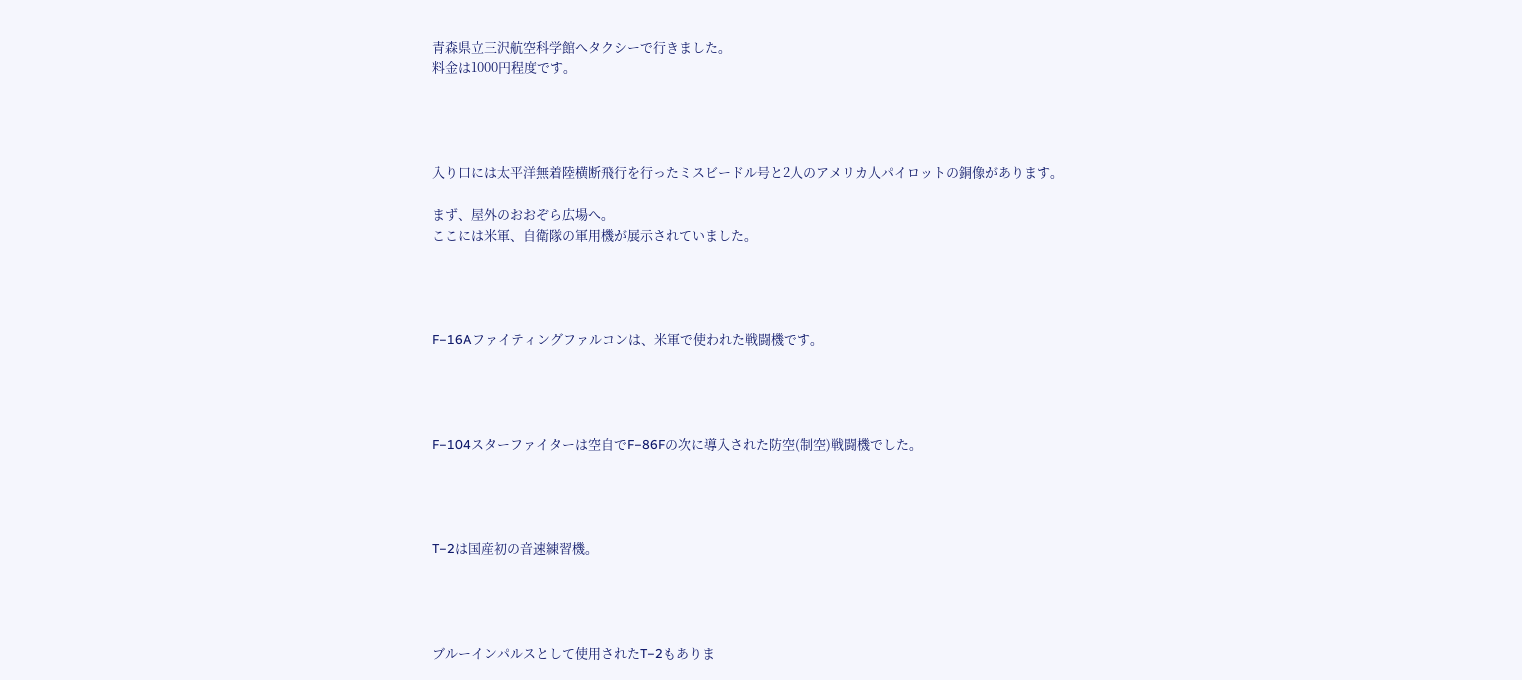青森県立三沢航空科学館へタクシーで行きました。
料金は1000円程度です。




入り口には太平洋無着陸横断飛行を行ったミスビードル号と2人のアメリカ人パイロットの銅像があります。

まず、屋外のおおぞら広場へ。
ここには米軍、自衛隊の軍用機が展示されていました。




F−16Aファイティングファルコンは、米軍で使われた戦闘機です。




F−104スターファイターは空自でF−86Fの次に導入された防空(制空)戦闘機でした。




T−2は国産初の音速練習機。




ブルーインパルスとして使用されたT−2もありま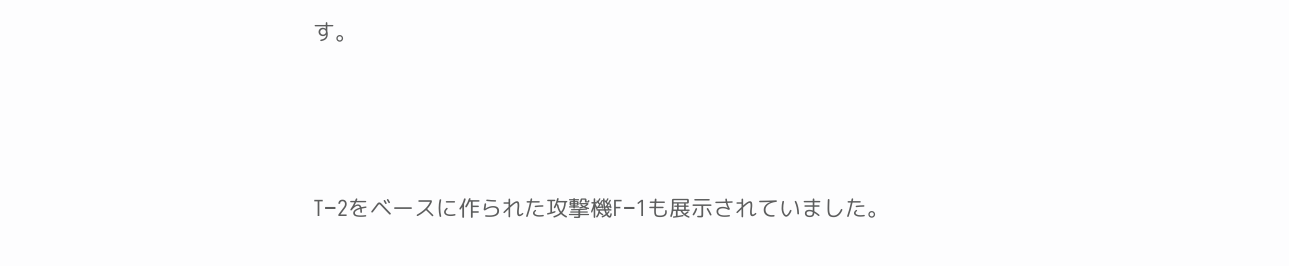す。




T−2をベースに作られた攻撃機F−1も展示されていました。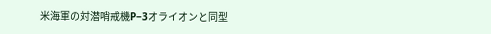米海軍の対潜哨戒機P−3オライオンと同型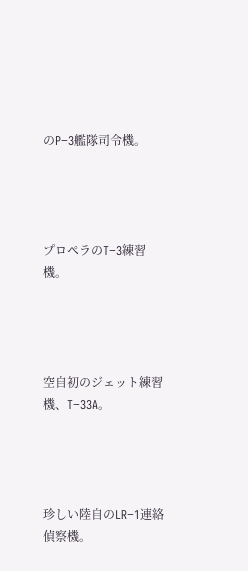のP−3艦隊司令機。




プロペラのT−3練習機。




空自初のジェット練習機、T−33A。




珍しい陸自のLR−1連絡偵察機。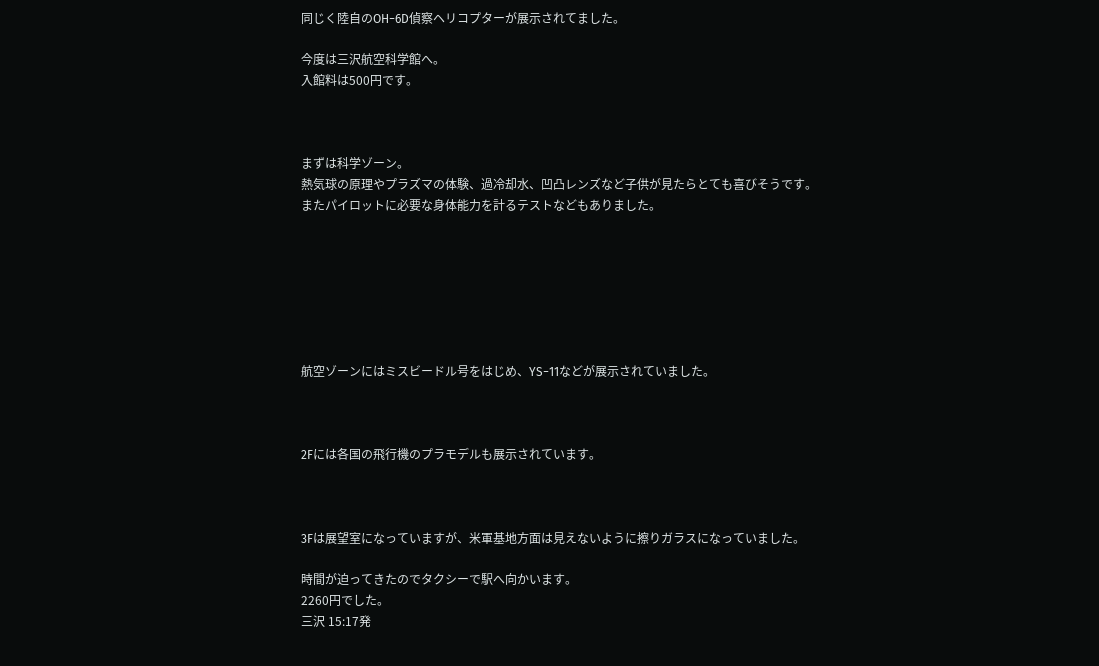同じく陸自のOH−6D偵察ヘリコプターが展示されてました。

今度は三沢航空科学館へ。
入館料は500円です。



まずは科学ゾーン。
熱気球の原理やプラズマの体験、過冷却水、凹凸レンズなど子供が見たらとても喜びそうです。
またパイロットに必要な身体能力を計るテストなどもありました。







航空ゾーンにはミスビードル号をはじめ、YS−11などが展示されていました。



2Fには各国の飛行機のプラモデルも展示されています。



3Fは展望室になっていますが、米軍基地方面は見えないように擦りガラスになっていました。

時間が迫ってきたのでタクシーで駅へ向かいます。
2260円でした。
三沢 15:17発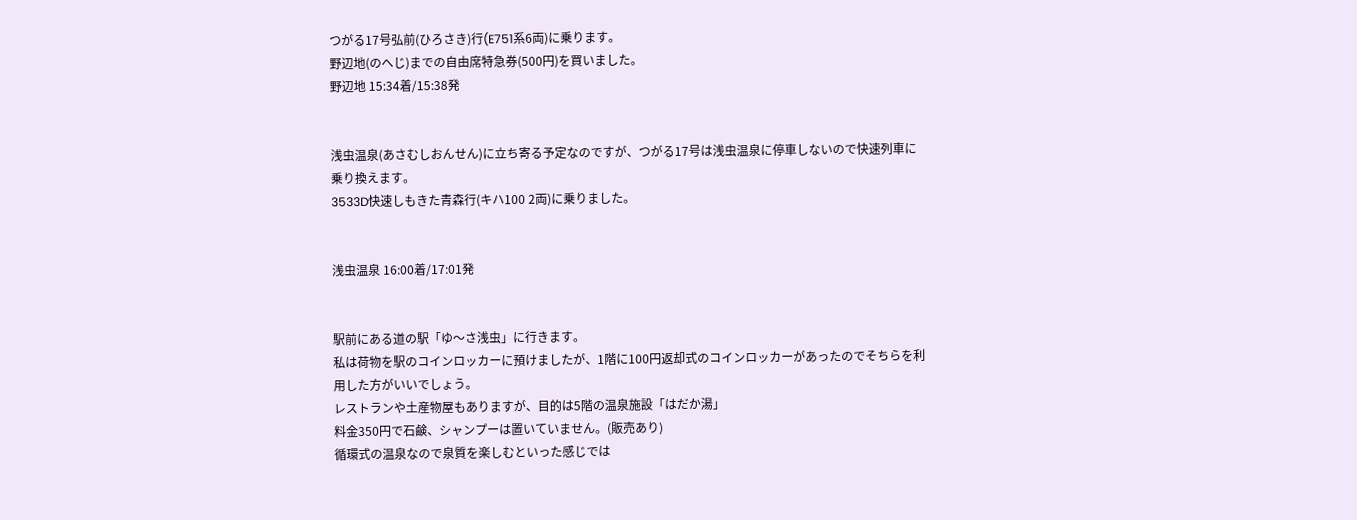つがる17号弘前(ひろさき)行(E751系6両)に乗ります。
野辺地(のへじ)までの自由席特急券(500円)を買いました。
野辺地 15:34着/15:38発


浅虫温泉(あさむしおんせん)に立ち寄る予定なのですが、つがる17号は浅虫温泉に停車しないので快速列車に乗り換えます。
3533D快速しもきた青森行(キハ100 2両)に乗りました。


浅虫温泉 16:00着/17:01発


駅前にある道の駅「ゆ〜さ浅虫」に行きます。
私は荷物を駅のコインロッカーに預けましたが、1階に100円返却式のコインロッカーがあったのでそちらを利用した方がいいでしょう。
レストランや土産物屋もありますが、目的は5階の温泉施設「はだか湯」
料金350円で石鹸、シャンプーは置いていません。(販売あり)
循環式の温泉なので泉質を楽しむといった感じでは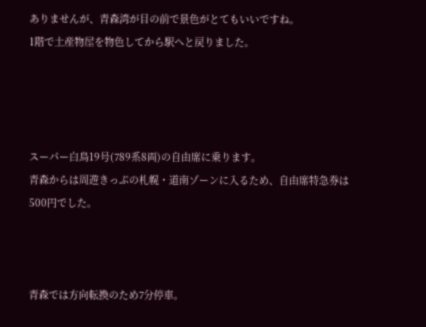ありませんが、青森湾が目の前で景色がとてもいいですね。
1階で土産物屋を物色してから駅へと戻りました。




スーパー白鳥19号(789系8両)の自由席に乗ります。
青森からは周遊きっぷの札幌・道南ゾーンに入るため、自由席特急券は500円でした。



青森では方向転換のため7分停車。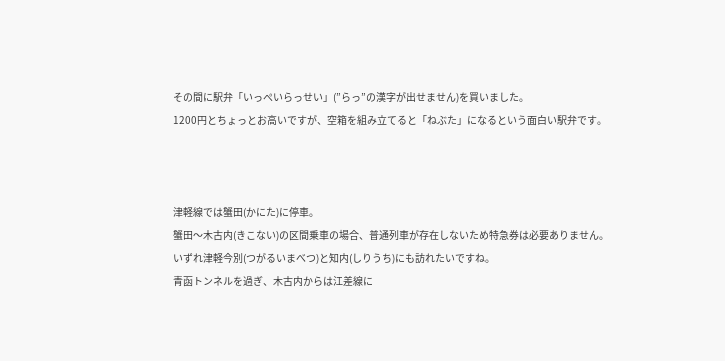その間に駅弁「いっぺいらっせい」(”らっ”の漢字が出せません)を買いました。
1200円とちょっとお高いですが、空箱を組み立てると「ねぶた」になるという面白い駅弁です。



津軽線では蟹田(かにた)に停車。
蟹田〜木古内(きこない)の区間乗車の場合、普通列車が存在しないため特急券は必要ありません。
いずれ津軽今別(つがるいまべつ)と知内(しりうち)にも訪れたいですね。
青函トンネルを過ぎ、木古内からは江差線に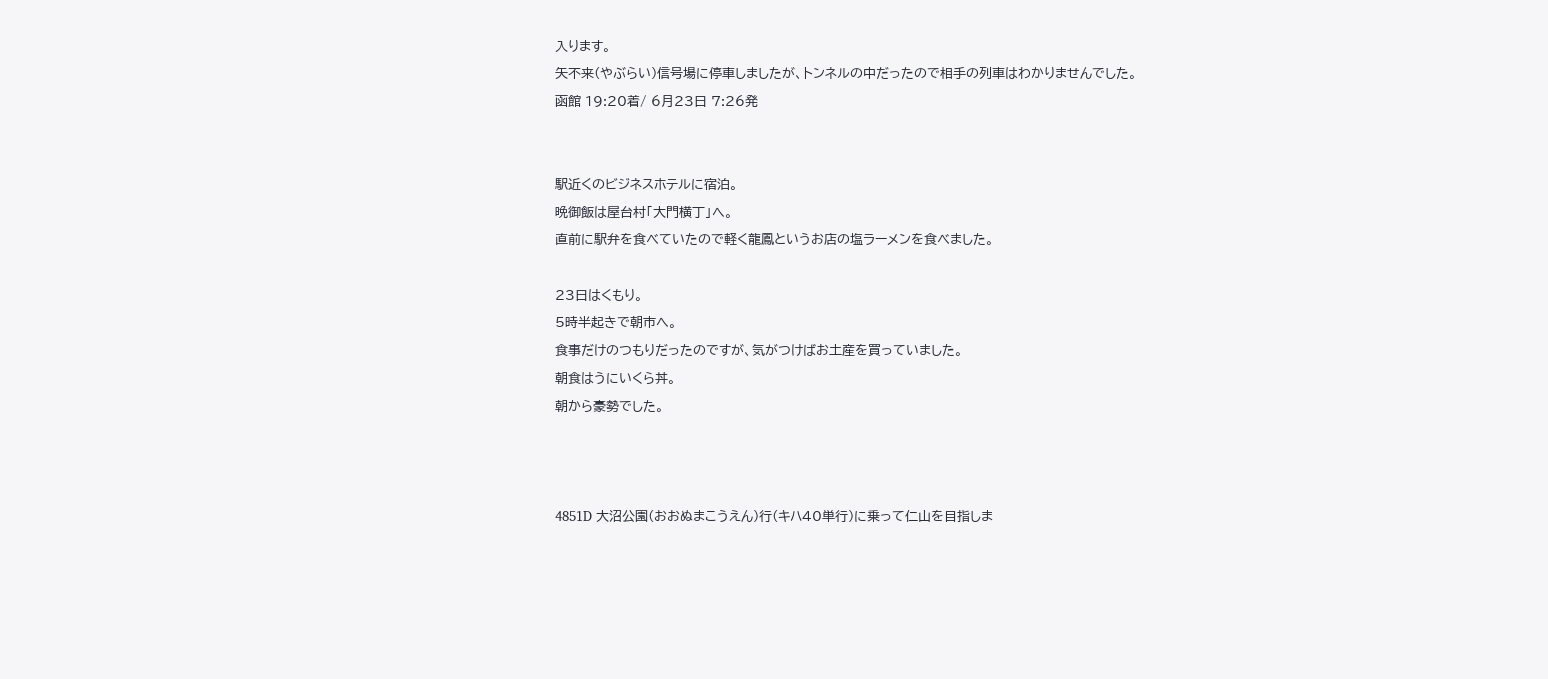入ります。
矢不来(やぶらい)信号場に停車しましたが、トンネルの中だったので相手の列車はわかりませんでした。
函館 19:20着/ 6月23日 7:26発


駅近くのビジネスホテルに宿泊。
晩御飯は屋台村「大門横丁」へ。
直前に駅弁を食べていたので軽く龍鳳というお店の塩ラーメンを食べました。

23日はくもり。
5時半起きで朝市へ。
食事だけのつもりだったのですが、気がつけばお土産を買っていました。
朝食はうにいくら丼。
朝から豪勢でした。



4851D 大沼公園(おおぬまこうえん)行(キハ40単行)に乗って仁山を目指しま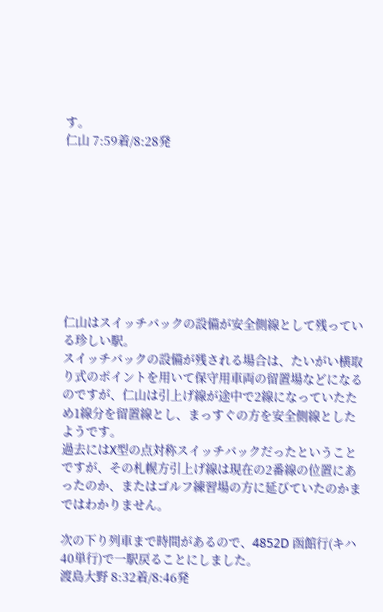す。
仁山 7:59着/8:28発









仁山はスイッチバックの設備が安全側線として残っている珍しい駅。
スイッチバックの設備が残される場合は、たいがい横取り式のポイントを用いて保守用車両の留置場などになるのですが、仁山は引上げ線が途中で2線になっていたため1線分を留置線とし、まっすぐの方を安全側線としたようです。
過去にはX型の点対称スイッチバックだったということですが、その札幌方引上げ線は現在の2番線の位置にあったのか、またはゴルフ練習場の方に延びていたのかまではわかりません。

次の下り列車まで時間があるので、4852D 函館行(キハ40単行)で一駅戻ることにしました。
渡島大野 8:32着/8:46発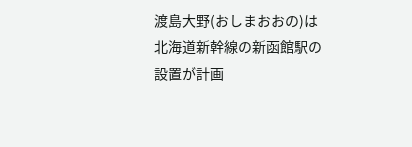渡島大野(おしまおおの)は北海道新幹線の新函館駅の設置が計画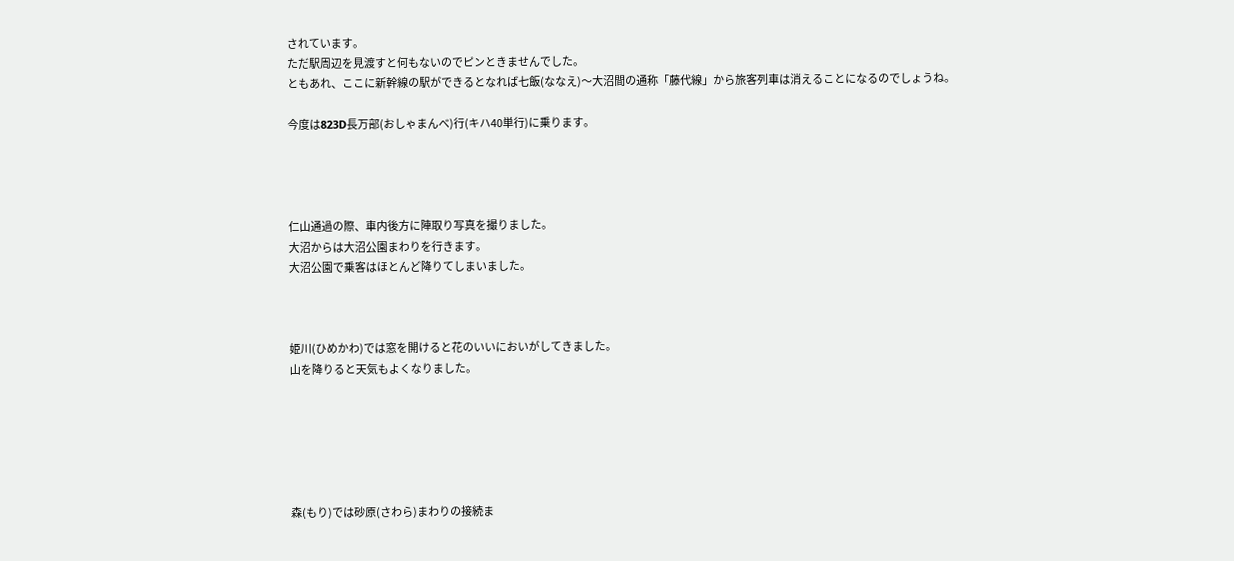されています。
ただ駅周辺を見渡すと何もないのでピンときませんでした。
ともあれ、ここに新幹線の駅ができるとなれば七飯(ななえ)〜大沼間の通称「藤代線」から旅客列車は消えることになるのでしょうね。

今度は823D長万部(おしゃまんべ)行(キハ40単行)に乗ります。




仁山通過の際、車内後方に陣取り写真を撮りました。
大沼からは大沼公園まわりを行きます。
大沼公園で乗客はほとんど降りてしまいました。



姫川(ひめかわ)では窓を開けると花のいいにおいがしてきました。
山を降りると天気もよくなりました。






森(もり)では砂原(さわら)まわりの接続ま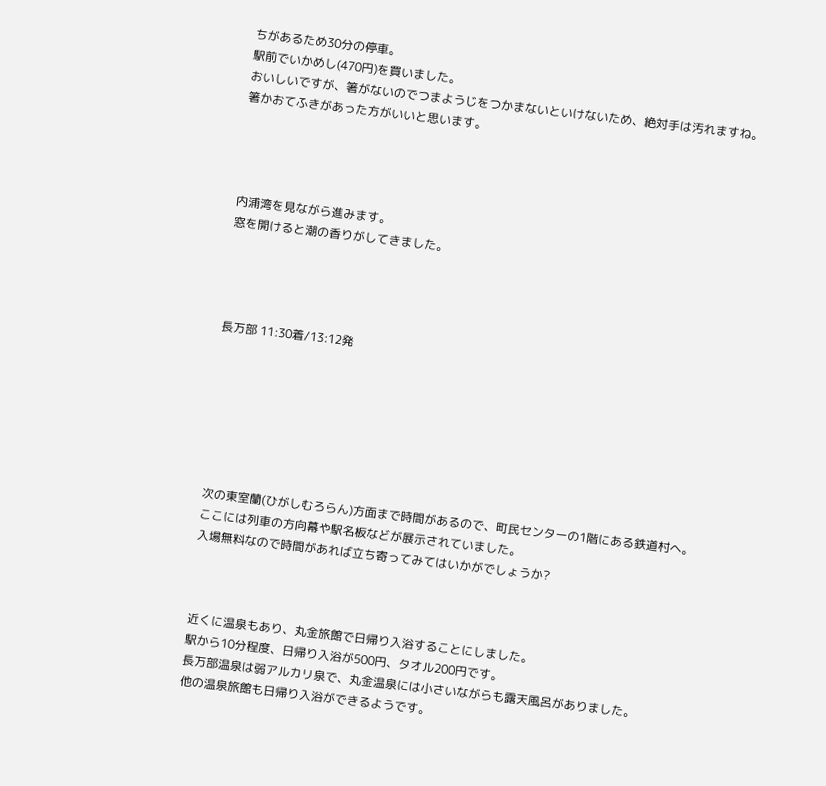ちがあるため30分の停車。
駅前でいかめし(470円)を買いました。
おいしいですが、箸がないのでつまようじをつかまないといけないため、絶対手は汚れますね。
箸かおてふきがあった方がいいと思います。




内浦湾を見ながら進みます。
窓を開けると潮の香りがしてきました。




長万部 11:30着/13:12発







次の東室蘭(ひがしむろらん)方面まで時間があるので、町民センターの1階にある鉄道村へ。
ここには列車の方向幕や駅名板などが展示されていました。
入場無料なので時間があれば立ち寄ってみてはいかがでしょうか?



近くに温泉もあり、丸金旅館で日帰り入浴することにしました。
駅から10分程度、日帰り入浴が500円、タオル200円です。
長万部温泉は弱アルカリ泉で、丸金温泉には小さいながらも露天風呂がありました。
他の温泉旅館も日帰り入浴ができるようです。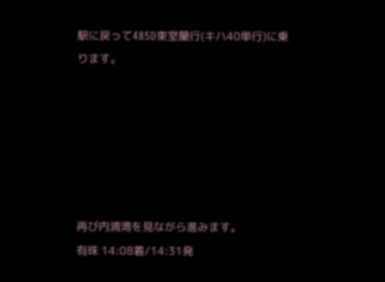駅に戻って485D東室蘭行(キハ40単行)に乗ります。






再び内浦湾を見ながら進みます。
有珠 14:08着/14:31発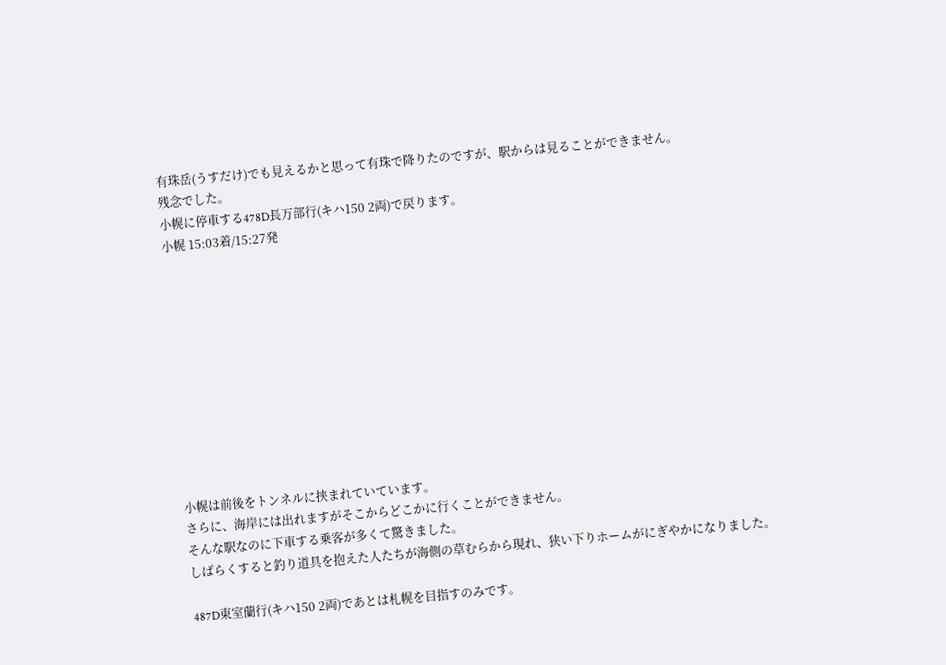有珠岳(うすだけ)でも見えるかと思って有珠で降りたのですが、駅からは見ることができません。
残念でした。
小幌に停車する478D長万部行(キハ150 2両)で戻ります。
小幌 15:03着/15:27発











小幌は前後をトンネルに挟まれていています。
さらに、海岸には出れますがそこからどこかに行くことができません。
そんな駅なのに下車する乗客が多くて驚きました。
しばらくすると釣り道具を抱えた人たちが海側の草むらから現れ、狭い下りホームがにぎやかになりました。

487D東室蘭行(キハ150 2両)であとは札幌を目指すのみです。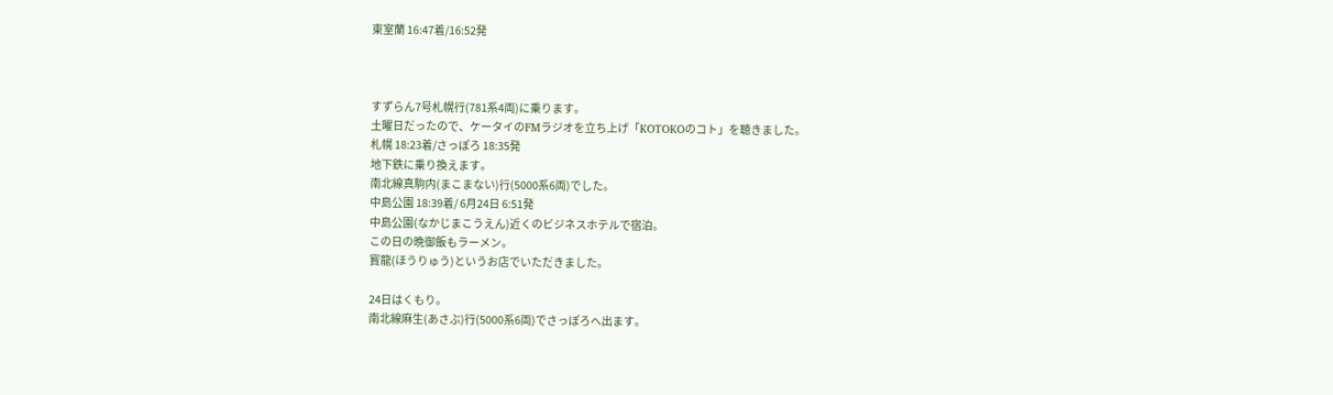東室蘭 16:47着/16:52発



すずらん7号札幌行(781系4両)に乗ります。
土曜日だったので、ケータイのFMラジオを立ち上げ「KOTOKOのコト」を聴きました。
札幌 18:23着/さっぽろ 18:35発
地下鉄に乗り換えます。
南北線真駒内(まこまない)行(5000系6両)でした。
中島公園 18:39着/ 6月24日 6:51発
中島公園(なかじまこうえん)近くのビジネスホテルで宿泊。
この日の晩御飯もラーメン。
寳龍(ほうりゅう)というお店でいただきました。

24日はくもり。
南北線麻生(あさぶ)行(5000系6両)でさっぽろへ出ます。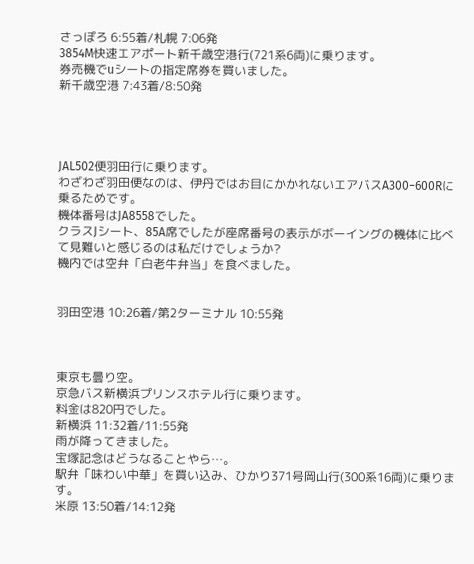さっぽろ 6:55着/札幌 7:06発
3854M快速エアポート新千歳空港行(721系6両)に乗ります。
券売機でuシートの指定席券を買いました。
新千歳空港 7:43着/8:50発




JAL502便羽田行に乗ります。
わざわざ羽田便なのは、伊丹ではお目にかかれないエアバスA300−600Rに乗るためです。
機体番号はJA8558でした。
クラスJシート、85A席でしたが座席番号の表示がボーイングの機体に比べて見難いと感じるのは私だけでしょうか?
機内では空弁「白老牛弁当」を食べました。


羽田空港 10:26着/第2ターミナル 10:55発



東京も曇り空。
京急バス新横浜プリンスホテル行に乗ります。
料金は820円でした。
新横浜 11:32着/11:55発
雨が降ってきました。
宝塚記念はどうなることやら…。
駅弁「味わい中華」を買い込み、ひかり371号岡山行(300系16両)に乗ります。
米原 13:50着/14:12発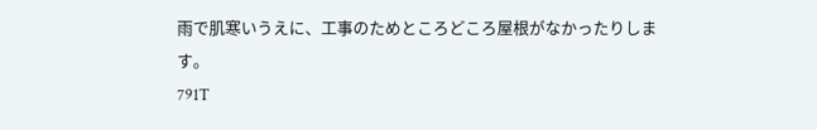雨で肌寒いうえに、工事のためところどころ屋根がなかったりします。
791T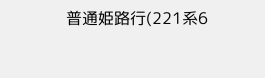普通姫路行(221系6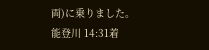両)に乗りました。
能登川 14:31着